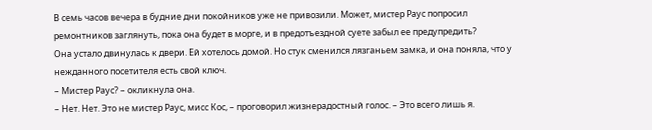В семь часов вечера в будние дни покойников уже не привозили. Может, мистер Раус попросил ремонтников заглянуть, пока она будет в морге, и в предотъездной суете забыл ее предупредить?
Она устало двинулась к двери. Ей хотелось домой. Но стук сменился лязганьем замка, и она поняла, что у нежданного посетителя есть свой ключ.
– Мистер Раус? – окликнула она.
– Нет. Нет. Это не мистер Раус, мисс Кос, – проговорил жизнерадостный голос. – Это всего лишь я.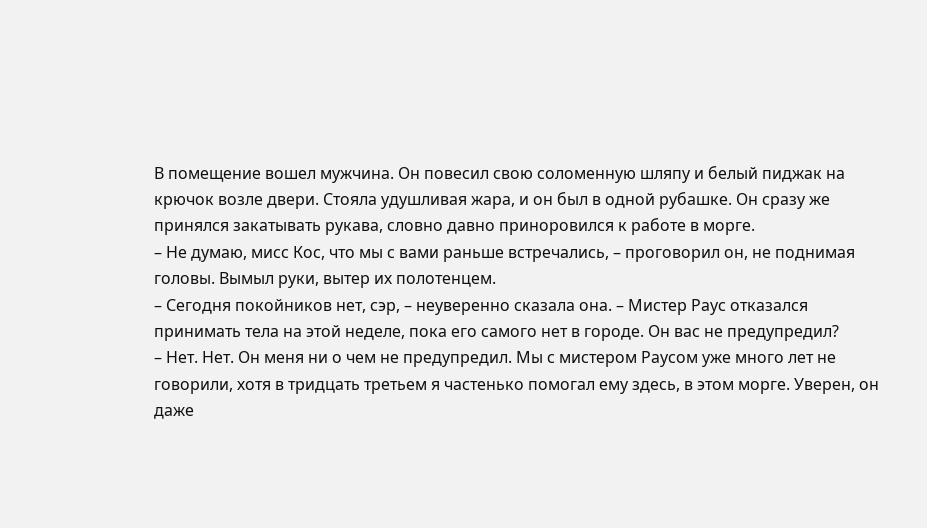В помещение вошел мужчина. Он повесил свою соломенную шляпу и белый пиджак на крючок возле двери. Стояла удушливая жара, и он был в одной рубашке. Он сразу же принялся закатывать рукава, словно давно приноровился к работе в морге.
– Не думаю, мисс Кос, что мы с вами раньше встречались, – проговорил он, не поднимая головы. Вымыл руки, вытер их полотенцем.
– Сегодня покойников нет, сэр, – неуверенно сказала она. – Мистер Раус отказался принимать тела на этой неделе, пока его самого нет в городе. Он вас не предупредил?
– Нет. Нет. Он меня ни о чем не предупредил. Мы с мистером Раусом уже много лет не говорили, хотя в тридцать третьем я частенько помогал ему здесь, в этом морге. Уверен, он даже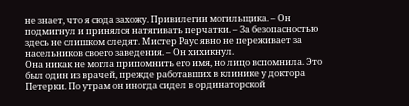не знает, что я сюда захожу. Привилегии могильщика. – Он подмигнул и принялся натягивать перчатки. – За безопасностью здесь не слишком следят. Мистер Раус явно не переживает за насельников своего заведения. – Он хихикнул.
Она никак не могла припомнить его имя, но лицо вспомнила. Это был один из врачей, прежде работавших в клинике у доктора Петерки. По утрам он иногда сидел в ординаторской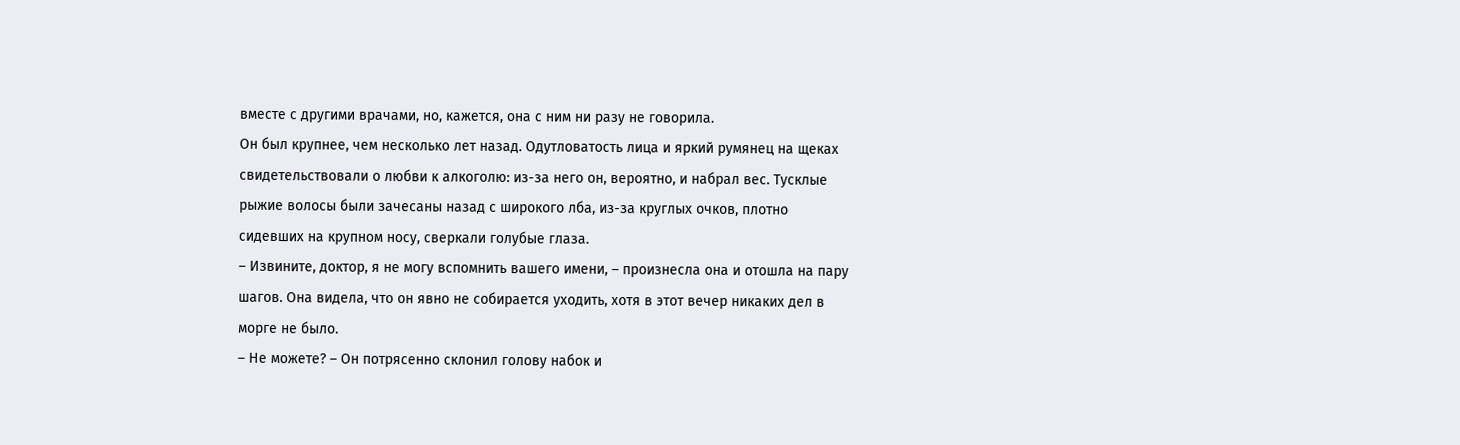вместе с другими врачами, но, кажется, она с ним ни разу не говорила.
Он был крупнее, чем несколько лет назад. Одутловатость лица и яркий румянец на щеках свидетельствовали о любви к алкоголю: из-за него он, вероятно, и набрал вес. Тусклые рыжие волосы были зачесаны назад с широкого лба, из-за круглых очков, плотно сидевших на крупном носу, сверкали голубые глаза.
– Извините, доктор, я не могу вспомнить вашего имени, – произнесла она и отошла на пару шагов. Она видела, что он явно не собирается уходить, хотя в этот вечер никаких дел в морге не было.
– Не можете? – Он потрясенно склонил голову набок и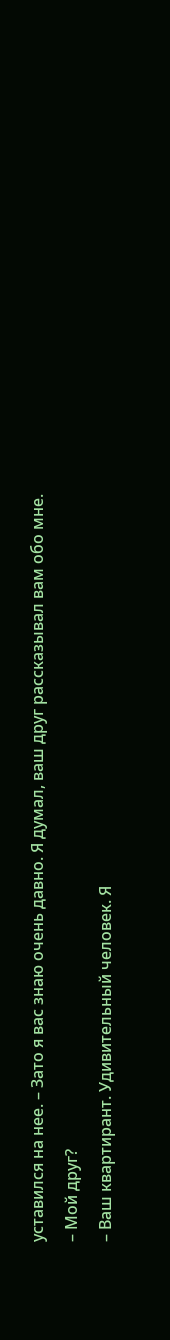уставился на нее. – Зато я вас знаю очень давно. Я думал, ваш друг рассказывал вам обо мне.
– Мой друг?
– Ваш квартирант. Удивительный человек. Я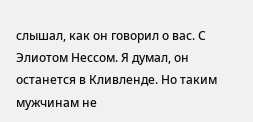слышал, как он говорил о вас. С Элиотом Нессом. Я думал, он останется в Кливленде. Но таким мужчинам не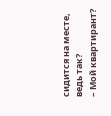сидится на месте, ведь так?
– Мой квартирант?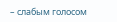– слабым голосом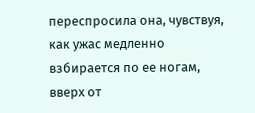переспросила она, чувствуя, как ужас медленно взбирается по ее ногам, вверх от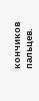кончиков пальцев.